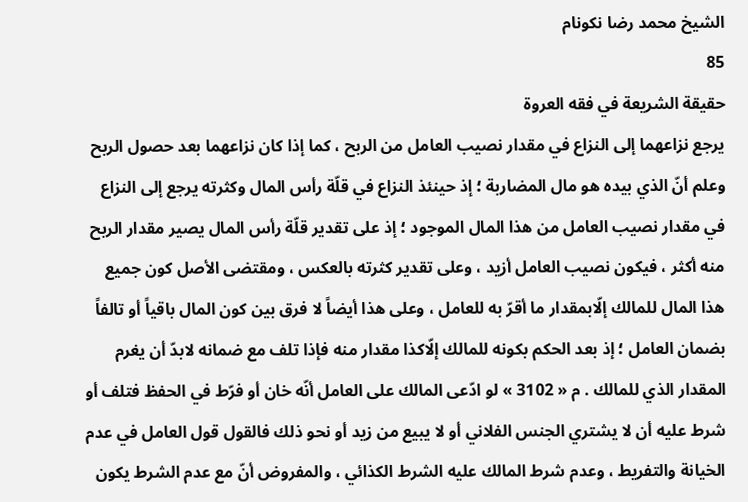الشيخ محمد رضا نكونام
85
حقيقة الشريعة في فقه العروة
يرجع نزاعهما إلى النزاع في مقدار نصيب العامل من الربح ، كما إذا كان نزاعهما بعد حصول الربح وعلم أنّ الذي بيده هو مال المضاربة ؛ إذ حينئذ النزاع في قلّة رأس المال وكثرته يرجع إلى النزاع في مقدار نصيب العامل من هذا المال الموجود ؛ إذ على تقدير قلّة رأس المال يصير مقدار الربح منه أكثر ، فيكون نصيب العامل أزيد ، وعلى تقدير كثرته بالعكس ، ومقتضى الأصل كون جميع هذا المال للمالك إلّابمقدار ما أقرّ به للعامل ، وعلى هذا أيضاً لا فرق بين كون المال باقياً أو تالفاً بضمان العامل ؛ إذ بعد الحكم بكونه للمالك إلّاكذا مقدار منه فإذا تلف مع ضمانه لابدّ أن يغرم المقدار الذي للمالك . م « 3102 » لو ادّعى المالك على العامل أنّه خان أو فرّط في الحفظ فتلف أو شرط عليه أن لا يشتري الجنس الفلاني أو لا يبيع من زيد أو نحو ذلك فالقول قول العامل في عدم الخيانة والتفريط ، وعدم شرط المالك عليه الشرط الكذائي ، والمفروض أنّ مع عدم الشرط يكون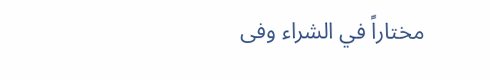مختاراً في الشراء وفى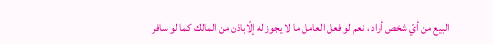البيع من أيّ شخص أراد ، نعم لو فعل العامل ما لا يجوز له إلّاباذن من المالك كما لو سافر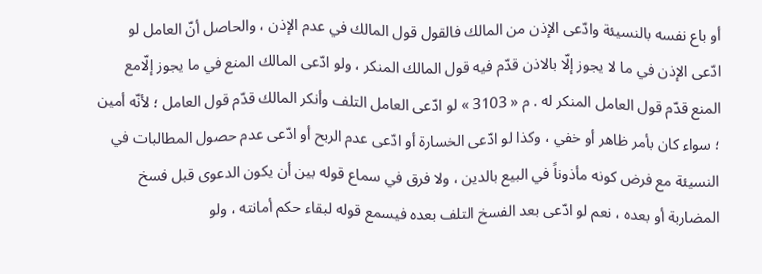أو باع نفسه بالنسيئة وادّعى الإذن من المالك فالقول قول المالك في عدم الإذن ، والحاصل أنّ العامل لو ادّعى الإذن في ما لا يجوز إلّا بالاذن قدّم فيه قول المالك المنكر ، ولو ادّعى المالك المنع في ما يجوز إلّامع المنع قدّم قول العامل المنكر له . م « 3103 » لو ادّعى العامل التلف وأنكر المالك قدّم قول العامل ؛ لأنّه أمين ؛ سواء كان بأمر ظاهر أو خفي ، وكذا لو ادّعى الخسارة أو ادّعى عدم الربح أو ادّعى عدم حصول المطالبات في النسيئة مع فرض كونه مأذوناً في البيع بالدين ، ولا فرق في سماع قوله بين أن يكون الدعوى قبل فسخ المضاربة أو بعده ، نعم لو ادّعى بعد الفسخ التلف بعده فيسمع قوله لبقاء حكم أمانته ، ولو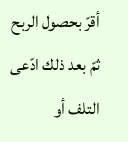أقرّ بحصول الربح ثمّ بعد ذلك ادّعى التلف أو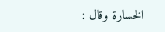الخسارة وقال :